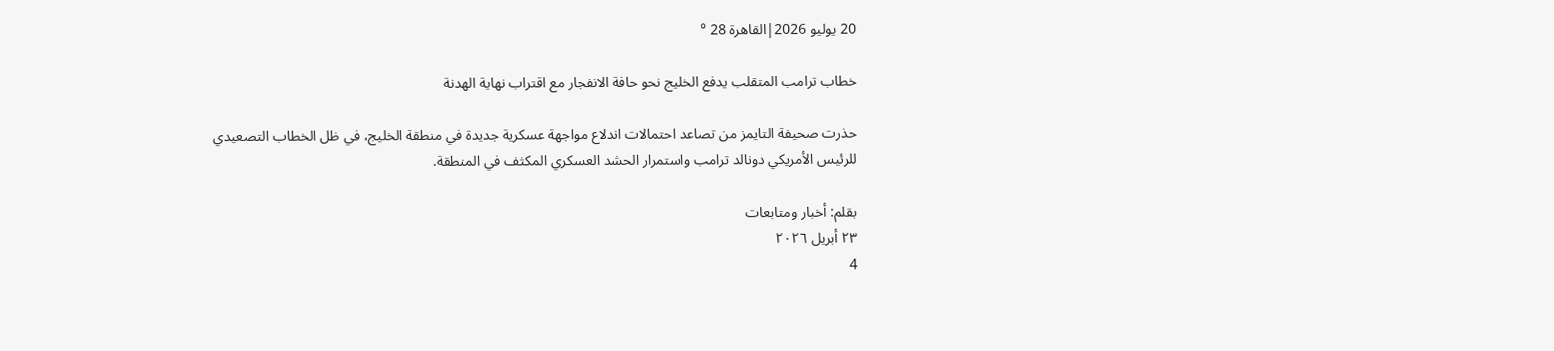20 يوليو 2026|القاهرة 28 °

خطاب ترامب المتقلب يدفع الخليج نحو حافة الانفجار مع اقتراب نهاية الهدنة

حذرت صحيفة التايمز من تصاعد احتمالات اندلاع مواجهة عسكرية جديدة في منطقة الخليج، في ظل الخطاب التصعيدي للرئيس الأمريكي دونالد ترامب واستمرار الحشد العسكري المكثف في المنطقة.

بقلم: أخبار ومتابعات
٢٣ أبريل ٢٠٢٦
4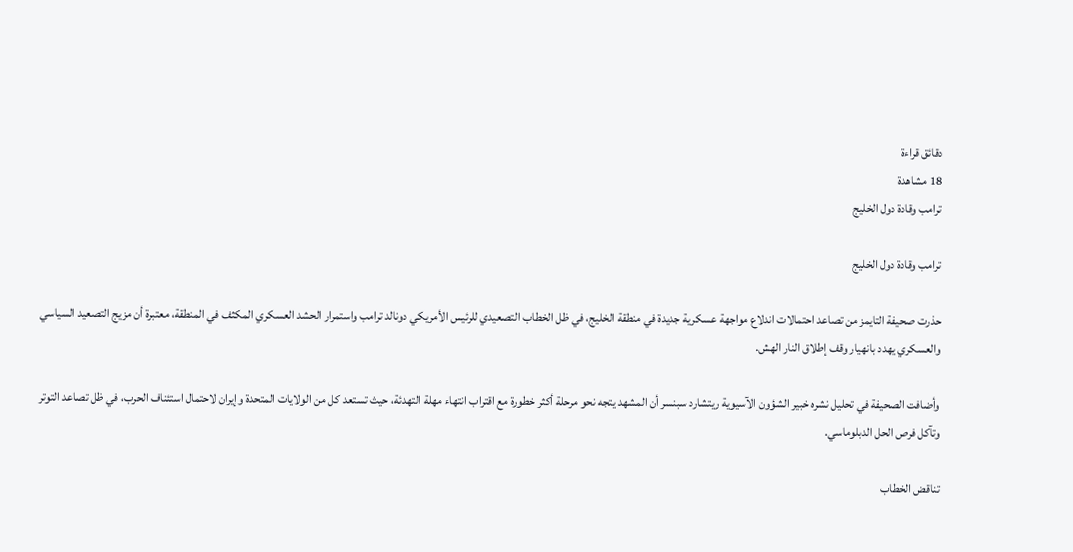دقائق قراءة
18 مشاهدة
ترامب وقادة دول الخليج

ترامب وقادة دول الخليج

حذرت صحيفة التايمز من تصاعد احتمالات اندلاع مواجهة عسكرية جديدة في منطقة الخليج، في ظل الخطاب التصعيدي للرئيس الأمريكي دونالد ترامب واستمرار الحشد العسكري المكثف في المنطقة، معتبرة أن مزيج التصعيد السياسي والعسكري يهدد بانهيار وقف إطلاق النار الهش.

وأضافت الصحيفة في تحليل نشره خبير الشؤون الآسيوية ريتشارد سبنسر أن المشهد يتجه نحو مرحلة أكثر خطورة مع اقتراب انتهاء مهلة التهدئة، حيث تستعد كل من الولايات المتحدة وإيران لاحتمال استئناف الحرب، في ظل تصاعد التوتر وتآكل فرص الحل الدبلوماسي.

تناقض الخطاب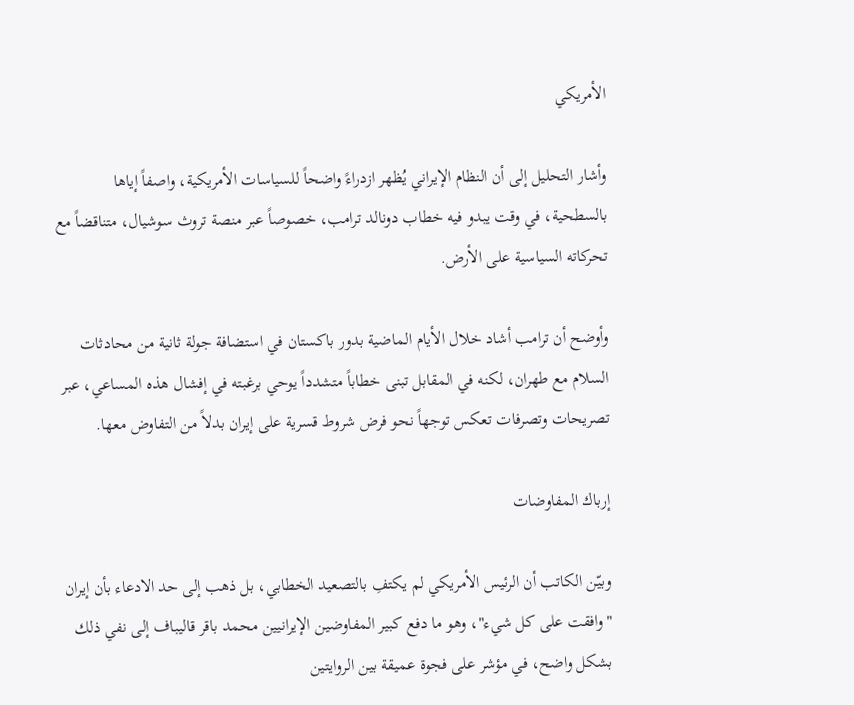الأمريكي

وأشار التحليل إلى أن النظام الإيراني يُظهر ازدراءً واضحاً للسياسات الأمريكية، واصفاً إياها بالسطحية، في وقت يبدو فيه خطاب دونالد ترامب، خصوصاً عبر منصة تروث سوشيال، متناقضاً مع تحركاته السياسية على الأرض.

وأوضح أن ترامب أشاد خلال الأيام الماضية بدور باكستان في استضافة جولة ثانية من محادثات السلام مع طهران، لكنه في المقابل تبنى خطاباً متشدداً يوحي برغبته في إفشال هذه المساعي، عبر تصريحات وتصرفات تعكس توجهاً نحو فرض شروط قسرية على إيران بدلاً من التفاوض معها.

إرباك المفاوضات

وبيّن الكاتب أن الرئيس الأمريكي لم يكتفِ بالتصعيد الخطابي، بل ذهب إلى حد الادعاء بأن إيران "وافقت على كل شيء"، وهو ما دفع كبير المفاوضين الإيرانيين محمد باقر قاليباف إلى نفي ذلك بشكل واضح، في مؤشر على فجوة عميقة بين الروايتين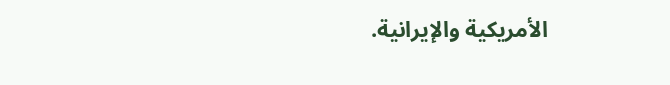الأمريكية والإيرانية.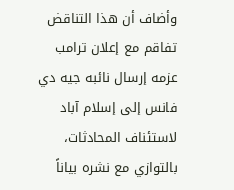وأضاف أن هذا التناقض تفاقم مع إعلان ترامب عزمه إرسال نائبه جيه دي فانس إلى إسلام آباد لاستئناف المحادثات، بالتوازي مع نشره بياناً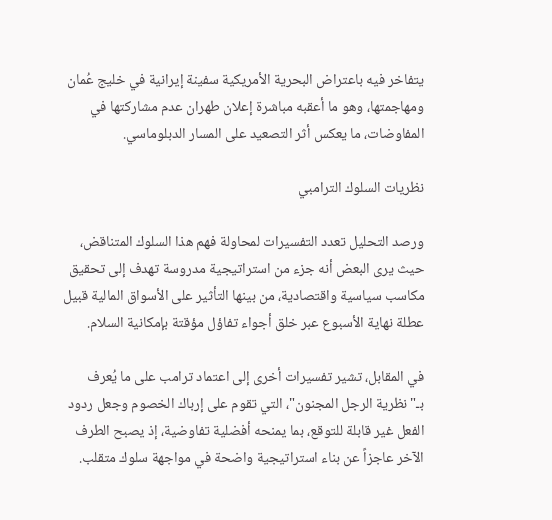يتفاخر فيه باعتراض البحرية الأمريكية سفينة إيرانية في خليج عُمان ومهاجمتها، وهو ما أعقبه مباشرة إعلان طهران عدم مشاركتها في المفاوضات، ما يعكس أثر التصعيد على المسار الدبلوماسي.

نظريات السلوك الترامبي

ورصد التحليل تعدد التفسيرات لمحاولة فهم هذا السلوك المتناقض، حيث يرى البعض أنه جزء من استراتيجية مدروسة تهدف إلى تحقيق مكاسب سياسية واقتصادية، من بينها التأثير على الأسواق المالية قبيل عطلة نهاية الأسبوع عبر خلق أجواء تفاؤل مؤقتة بإمكانية السلام.

في المقابل، تشير تفسيرات أخرى إلى اعتماد ترامب على ما يُعرف بـ"نظرية الرجل المجنون"، التي تقوم على إرباك الخصوم وجعل ردود الفعل غير قابلة للتوقع، بما يمنحه أفضلية تفاوضية، إذ يصبح الطرف الآخر عاجزاً عن بناء استراتيجية واضحة في مواجهة سلوك متقلب.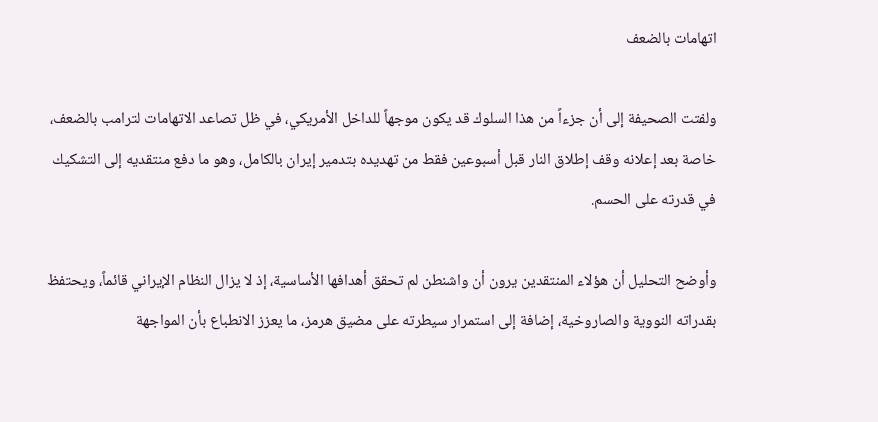اتهامات بالضعف

ولفتت الصحيفة إلى أن جزءاً من هذا السلوك قد يكون موجهاً للداخل الأمريكي، في ظل تصاعد الاتهامات لترامب بالضعف، خاصة بعد إعلانه وقف إطلاق النار قبل أسبوعين فقط من تهديده بتدمير إيران بالكامل، وهو ما دفع منتقديه إلى التشكيك في قدرته على الحسم.

وأوضح التحليل أن هؤلاء المنتقدين يرون أن واشنطن لم تحقق أهدافها الأساسية، إذ لا يزال النظام الإيراني قائماً، ويحتفظ بقدراته النووية والصاروخية، إضافة إلى استمرار سيطرته على مضيق هرمز، ما يعزز الانطباع بأن المواجهة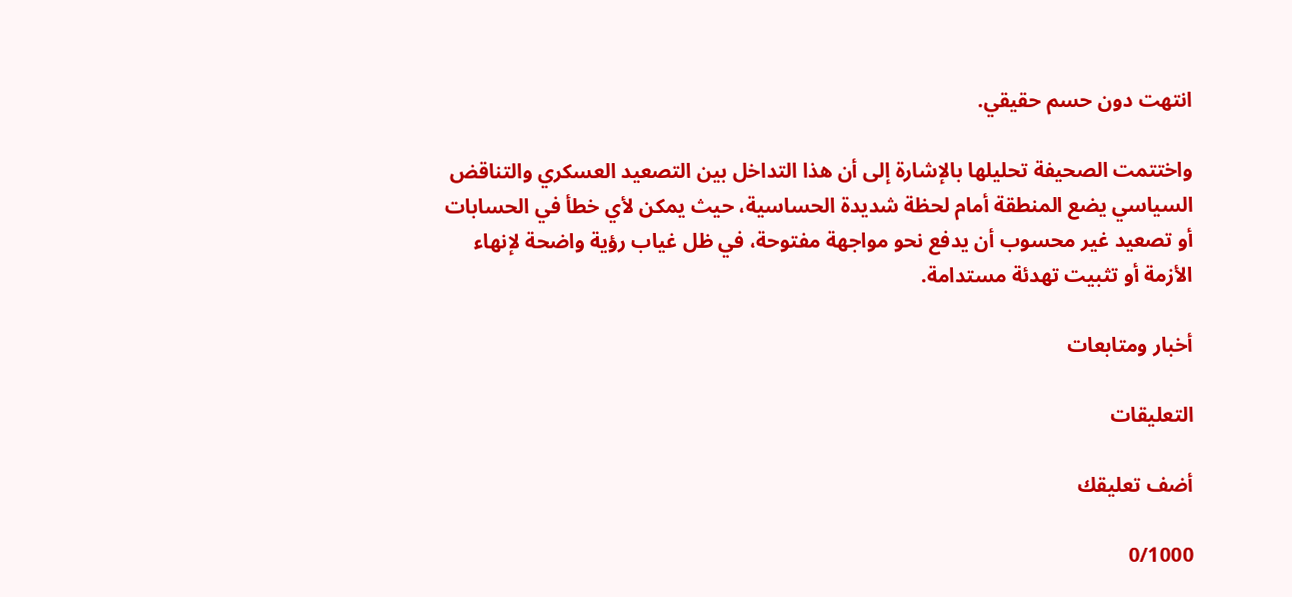انتهت دون حسم حقيقي.

واختتمت الصحيفة تحليلها بالإشارة إلى أن هذا التداخل بين التصعيد العسكري والتناقض السياسي يضع المنطقة أمام لحظة شديدة الحساسية، حيث يمكن لأي خطأ في الحسابات أو تصعيد غير محسوب أن يدفع نحو مواجهة مفتوحة، في ظل غياب رؤية واضحة لإنهاء الأزمة أو تثبيت تهدئة مستدامة.

أخبار ومتابعات

التعليقات

أضف تعليقك

0/1000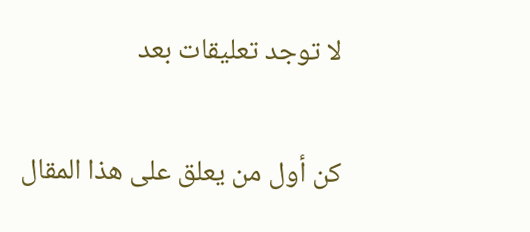لا توجد تعليقات بعد

كن أول من يعلق على هذا المقال